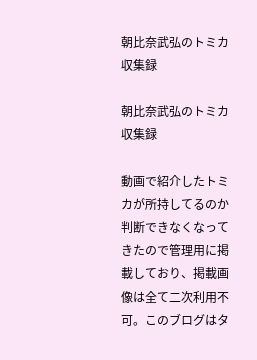朝比奈武弘のトミカ収集録

朝比奈武弘のトミカ収集録

動画で紹介したトミカが所持してるのか判断できなくなってきたので管理用に掲載しており、掲載画像は全て二次利用不可。このブログはタ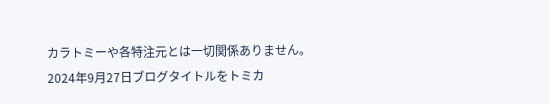カラトミーや各特注元とは一切関係ありません。2024年9月27日ブログタイトルをトミカ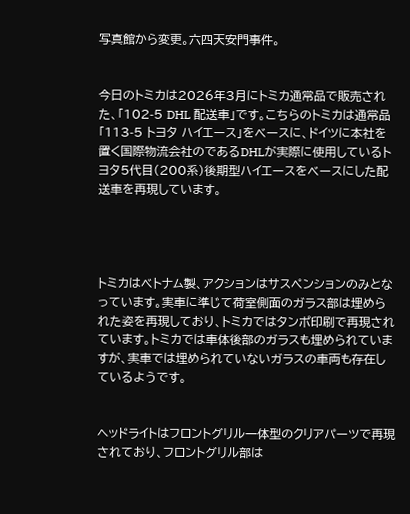写真館から変更。六四天安門事件。


今日のトミカは2026年3月にトミカ通常品で販売された、「102-5 DHL 配送車」です。こちらのトミカは通常品「113-5 トヨタ ハイエース」をベースに、ドイツに本社を置く国際物流会社のであるDHLが実際に使用しているトヨタ5代目(200系)後期型ハイエースをベースにした配送車を再現しています。




トミカはベトナム製、アクションはサスペンションのみとなっています。実車に準じて荷室側面のガラス部は埋められた姿を再現しており、トミカではタンポ印刷で再現されています。トミカでは車体後部のガラスも埋められていますが、実車では埋められていないガラスの車両も存在しているようです。


ヘッドライトはフロントグリル一体型のクリアパーツで再現されており、フロントグリル部は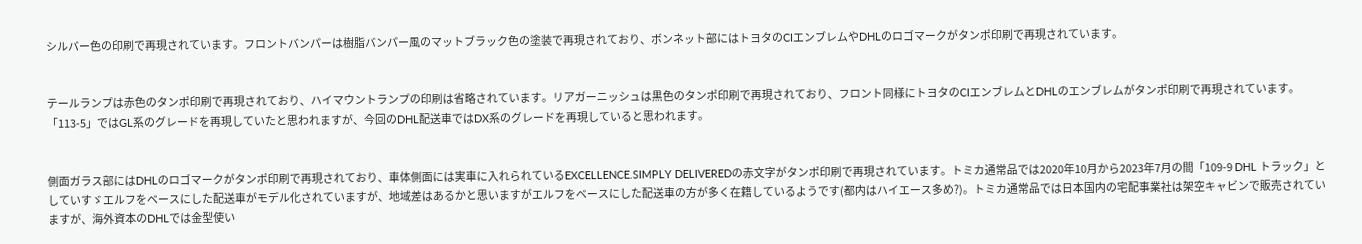シルバー色の印刷で再現されています。フロントバンパーは樹脂バンパー風のマットブラック色の塗装で再現されており、ボンネット部にはトヨタのCIエンブレムやDHLのロゴマークがタンポ印刷で再現されています。


テールランプは赤色のタンポ印刷で再現されており、ハイマウントランプの印刷は省略されています。リアガーニッシュは黒色のタンポ印刷で再現されており、フロント同様にトヨタのCIエンブレムとDHLのエンブレムがタンポ印刷で再現されています。「113-5」ではGL系のグレードを再現していたと思われますが、今回のDHL配送車ではDX系のグレードを再現していると思われます。


側面ガラス部にはDHLのロゴマークがタンポ印刷で再現されており、車体側面には実車に入れられているEXCELLENCE.SIMPLY DELIVEREDの赤文字がタンポ印刷で再現されています。トミカ通常品では2020年10月から2023年7月の間「109-9 DHL トラック」としていすゞエルフをベースにした配送車がモデル化されていますが、地域差はあるかと思いますがエルフをベースにした配送車の方が多く在籍しているようです(都内はハイエース多め?)。トミカ通常品では日本国内の宅配事業社は架空キャビンで販売されていますが、海外資本のDHLでは金型使い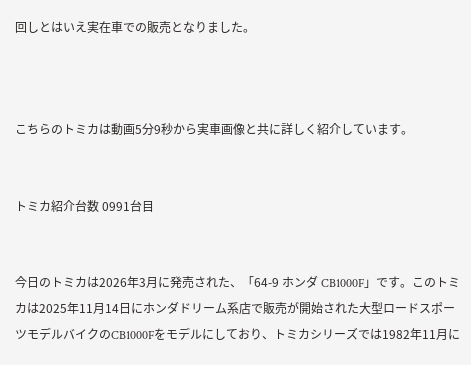回しとはいえ実在車での販売となりました。



こちらのトミカは動画5分9秒から実車画像と共に詳しく紹介しています。


トミカ紹介台数 0991台目


今日のトミカは2026年3月に発売された、「64-9 ホンダ CB1000F」です。このトミカは2025年11月14日にホンダドリーム系店で販売が開始された大型ロードスポーツモデルバイクのCB1000Fをモデルにしており、トミカシリーズでは1982年11月に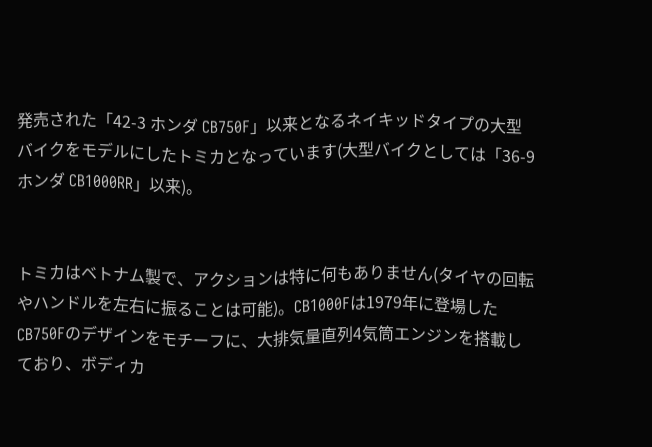発売された「42-3 ホンダ CB750F」以来となるネイキッドタイプの大型バイクをモデルにしたトミカとなっています(大型バイクとしては「36-9 ホンダ CB1000RR」以来)。


トミカはベトナム製で、アクションは特に何もありません(タイヤの回転やハンドルを左右に振ることは可能)。CB1000Fは1979年に登場したCB750Fのデザインをモチーフに、大排気量直列4気筒エンジンを搭載しており、ボディカ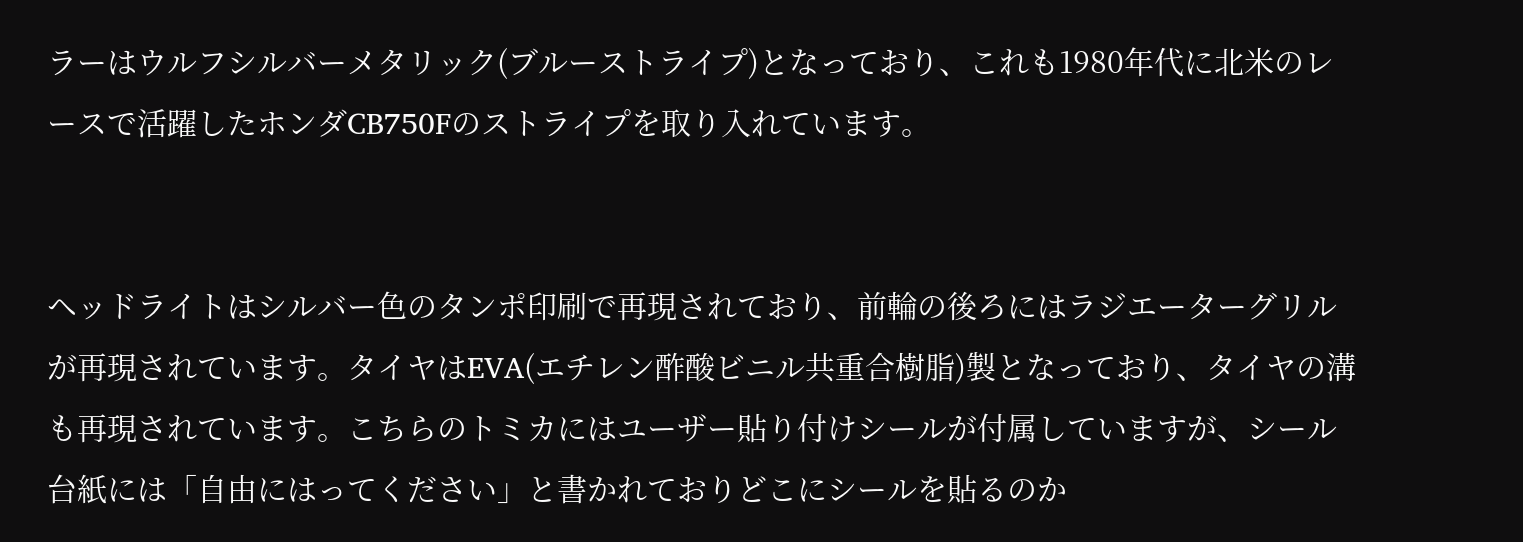ラーはウルフシルバーメタリック(ブルーストライプ)となっており、これも1980年代に北米のレースで活躍したホンダCB750Fのストライプを取り入れています。


ヘッドライトはシルバー色のタンポ印刷で再現されており、前輪の後ろにはラジエーターグリルが再現されています。タイヤはEVA(エチレン酢酸ビニル共重合樹脂)製となっており、タイヤの溝も再現されています。こちらのトミカにはユーザー貼り付けシールが付属していますが、シール台紙には「自由にはってください」と書かれておりどこにシールを貼るのか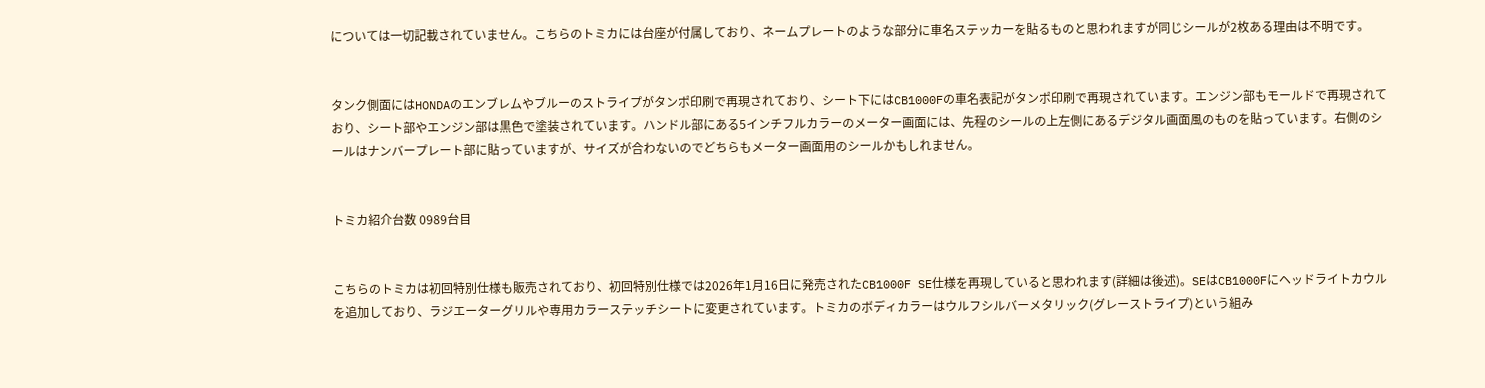については一切記載されていません。こちらのトミカには台座が付属しており、ネームプレートのような部分に車名ステッカーを貼るものと思われますが同じシールが2枚ある理由は不明です。


タンク側面にはHONDAのエンブレムやブルーのストライプがタンポ印刷で再現されており、シート下にはCB1000Fの車名表記がタンポ印刷で再現されています。エンジン部もモールドで再現されており、シート部やエンジン部は黒色で塗装されています。ハンドル部にある5インチフルカラーのメーター画面には、先程のシールの上左側にあるデジタル画面風のものを貼っています。右側のシールはナンバープレート部に貼っていますが、サイズが合わないのでどちらもメーター画面用のシールかもしれません。


トミカ紹介台数 0989台目


こちらのトミカは初回特別仕様も販売されており、初回特別仕様では2026年1月16日に発売されたCB1000F SE仕様を再現していると思われます(詳細は後述)。SEはCB1000Fにヘッドライトカウルを追加しており、ラジエーターグリルや専用カラーステッチシートに変更されています。トミカのボディカラーはウルフシルバーメタリック(グレーストライプ)という組み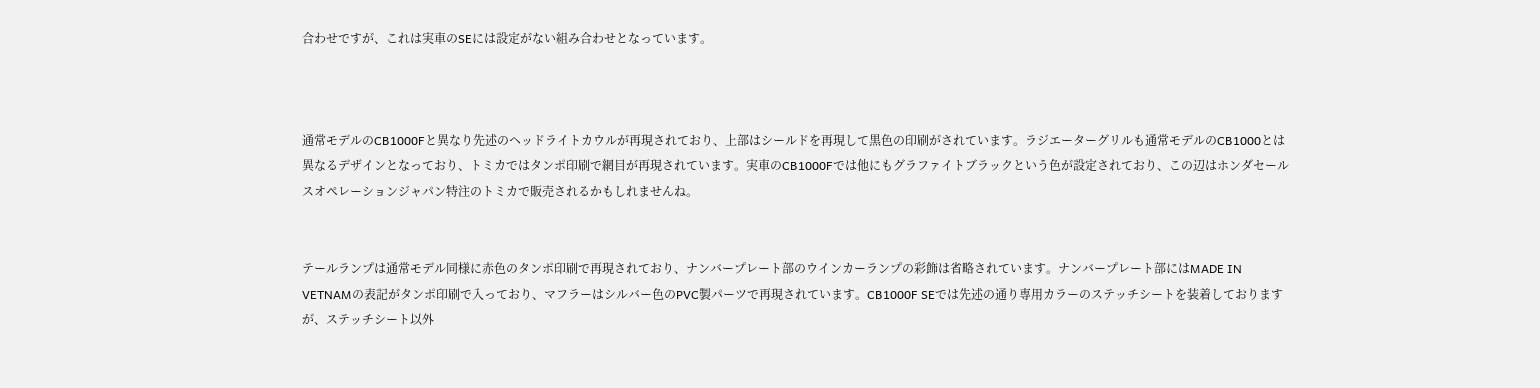合わせですが、これは実車のSEには設定がない組み合わせとなっています。



通常モデルのCB1000Fと異なり先述のヘッドライトカウルが再現されており、上部はシールドを再現して黒色の印刷がされています。ラジエーターグリルも通常モデルのCB1000とは異なるデザインとなっており、トミカではタンポ印刷で網目が再現されています。実車のCB1000Fでは他にもグラファイトブラックという色が設定されており、この辺はホンダセールスオペレーションジャパン特注のトミカで販売されるかもしれませんね。


テールランプは通常モデル同様に赤色のタンポ印刷で再現されており、ナンバープレート部のウインカーランプの彩飾は省略されています。ナンバープレート部にはMADE IN VETNAMの表記がタンポ印刷で入っており、マフラーはシルバー色のPVC製パーツで再現されています。CB1000F SEでは先述の通り専用カラーのステッチシートを装着しておりますが、ステッチシート以外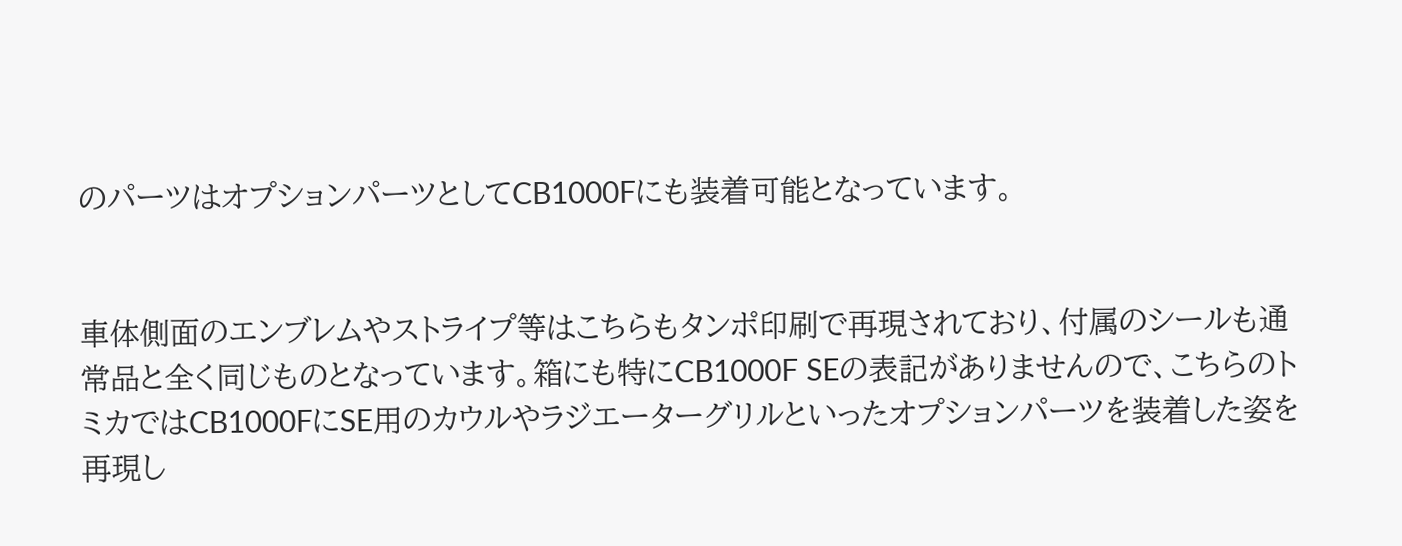のパーツはオプションパーツとしてCB1000Fにも装着可能となっています。


車体側面のエンブレムやストライプ等はこちらもタンポ印刷で再現されており、付属のシールも通常品と全く同じものとなっています。箱にも特にCB1000F SEの表記がありませんので、こちらのトミカではCB1000FにSE用のカウルやラジエーターグリルといったオプションパーツを装着した姿を再現し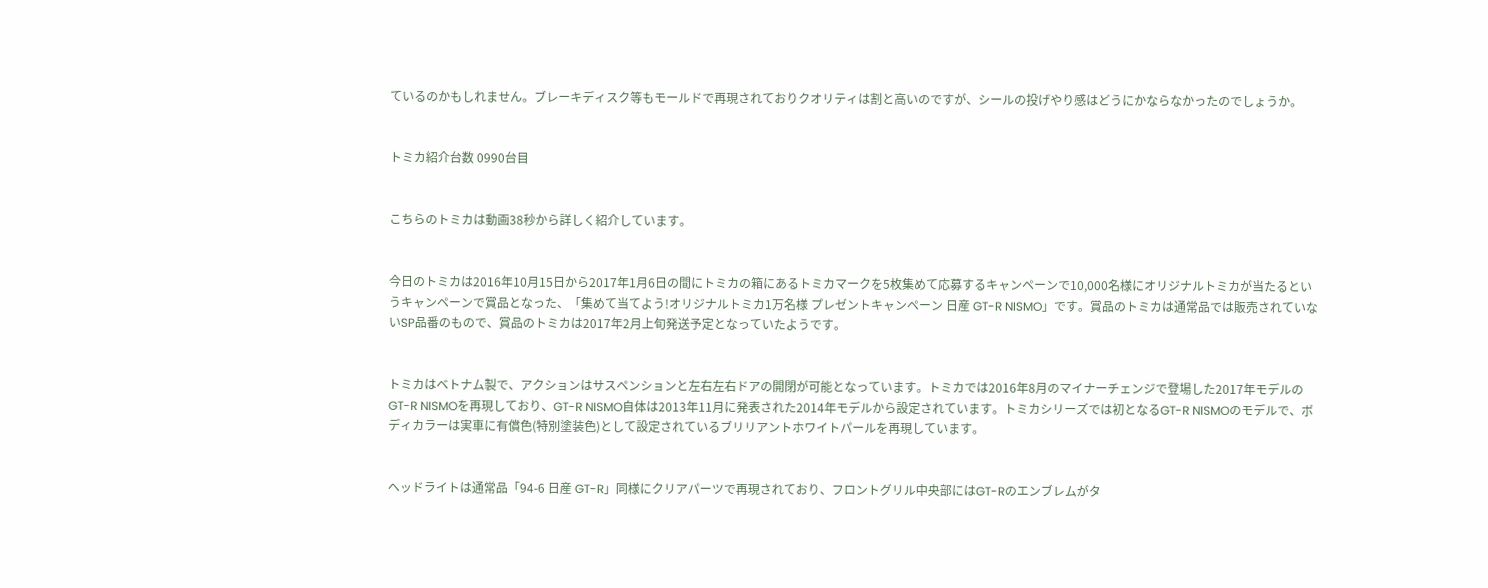ているのかもしれません。ブレーキディスク等もモールドで再現されておりクオリティは割と高いのですが、シールの投げやり感はどうにかならなかったのでしょうか。


トミカ紹介台数 0990台目


こちらのトミカは動画38秒から詳しく紹介しています。


今日のトミカは2016年10月15日から2017年1月6日の間にトミカの箱にあるトミカマークを5枚集めて応募するキャンペーンで10,000名様にオリジナルトミカが当たるというキャンペーンで賞品となった、「集めて当てよう!オリジナルトミカ1万名様 プレゼントキャンペーン 日産 GT-R NISMO」です。賞品のトミカは通常品では販売されていないSP品番のもので、賞品のトミカは2017年2月上旬発送予定となっていたようです。


トミカはベトナム製で、アクションはサスペンションと左右左右ドアの開閉が可能となっています。トミカでは2016年8月のマイナーチェンジで登場した2017年モデルのGT-R NISMOを再現しており、GT-R NISMO自体は2013年11月に発表された2014年モデルから設定されています。トミカシリーズでは初となるGT-R NISMOのモデルで、ボディカラーは実車に有償色(特別塗装色)として設定されているブリリアントホワイトパールを再現しています。


ヘッドライトは通常品「94-6 日産 GT-R」同様にクリアパーツで再現されており、フロントグリル中央部にはGT-Rのエンブレムがタ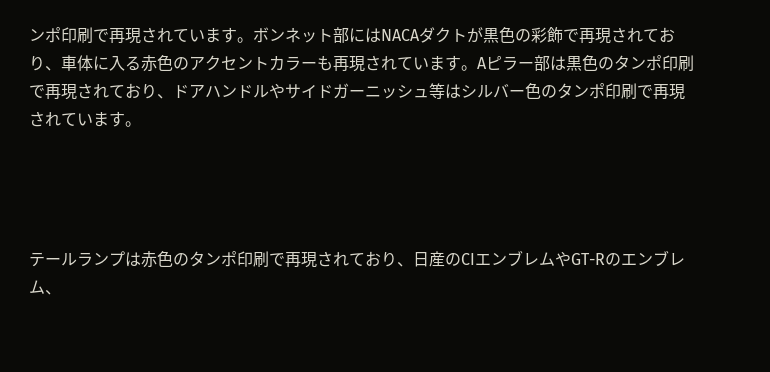ンポ印刷で再現されています。ボンネット部にはNACAダクトが黒色の彩飾で再現されており、車体に入る赤色のアクセントカラーも再現されています。Aピラー部は黒色のタンポ印刷で再現されており、ドアハンドルやサイドガーニッシュ等はシルバー色のタンポ印刷で再現されています。




テールランプは赤色のタンポ印刷で再現されており、日産のCIエンブレムやGT-Rのエンブレム、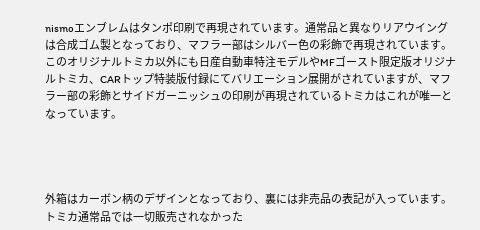nismoエンブレムはタンポ印刷で再現されています。通常品と異なりリアウイングは合成ゴム製となっており、マフラー部はシルバー色の彩飾で再現されています。このオリジナルトミカ以外にも日産自動車特注モデルやMFゴースト限定版オリジナルトミカ、CARトップ特装版付録にてバリエーション展開がされていますが、マフラー部の彩飾とサイドガーニッシュの印刷が再現されているトミカはこれが唯一となっています。




外箱はカーボン柄のデザインとなっており、裏には非売品の表記が入っています。トミカ通常品では一切販売されなかった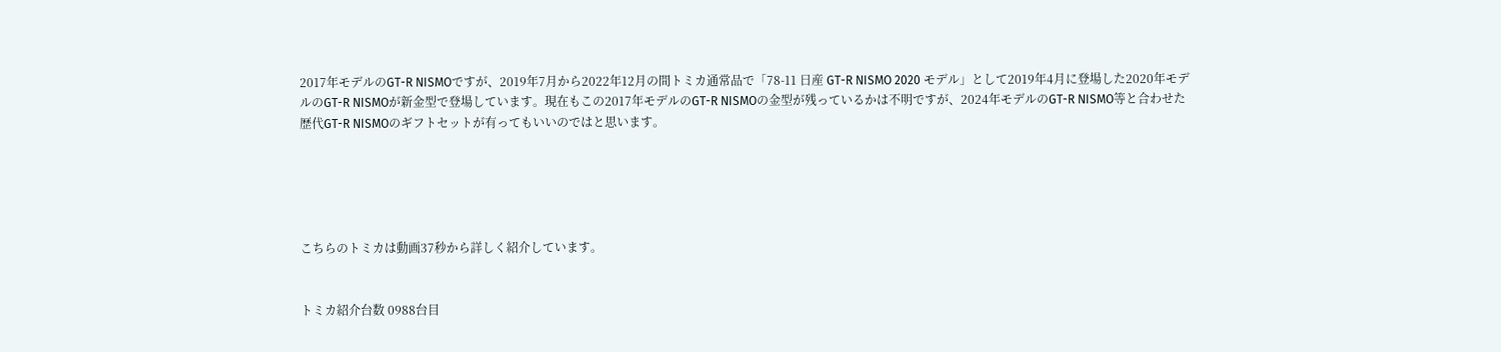2017年モデルのGT-R NISMOですが、2019年7月から2022年12月の間トミカ通常品で「78-11 日産 GT-R NISMO 2020 モデル」として2019年4月に登場した2020年モデルのGT-R NISMOが新金型で登場しています。現在もこの2017年モデルのGT-R NISMOの金型が残っているかは不明ですが、2024年モデルのGT-R NISMO等と合わせた歴代GT-R NISMOのギフトセットが有ってもいいのではと思います。





こちらのトミカは動画37秒から詳しく紹介しています。


トミカ紹介台数 0988台目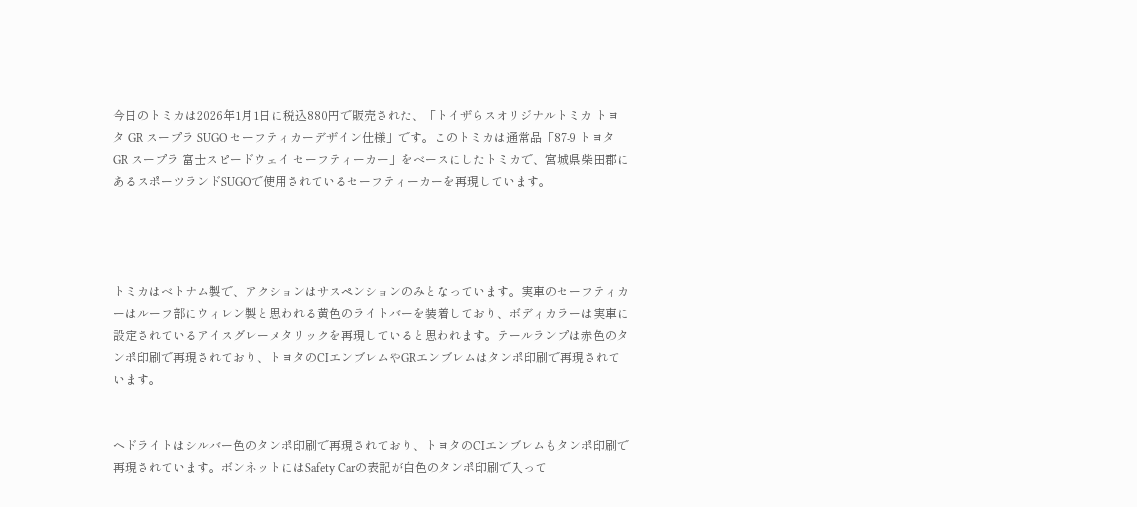今日のトミカは2026年1月1日に税込880円で販売された、「トイザらスオリジナルトミカ トヨタ GR スープラ SUGO セーフティカーデザイン仕様」です。このトミカは通常品「87-9 トヨタ GR スープラ 富士スピードウェイ セーフティーカー」をベースにしたトミカで、宮城県柴田郡にあるスポーツランドSUGOで使用されているセーフティーカーを再現しています。




トミカはベトナム製で、アクションはサスペンションのみとなっています。実車のセーフティカーはルーフ部にウィレン製と思われる黄色のライトバーを装着しており、ボディカラーは実車に設定されているアイスグレーメタリックを再現していると思われます。テールランプは赤色のタンポ印刷で再現されており、トヨタのCIエンブレムやGRエンブレムはタンポ印刷で再現されています。


ヘドライトはシルバー色のタンポ印刷で再現されており、トヨタのCIエンブレムもタンポ印刷で再現されています。ボンネットにはSafety Carの表記が白色のタンポ印刷で入って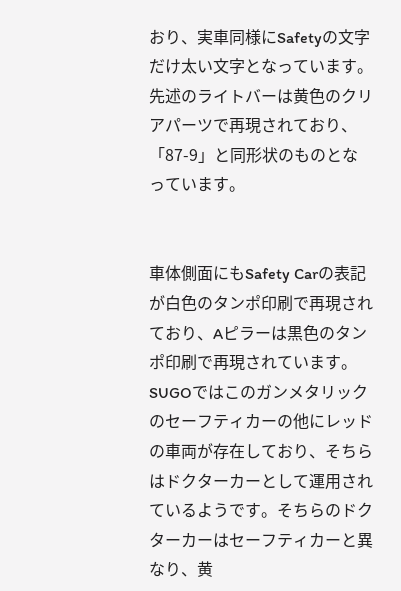おり、実車同様にSafetyの文字だけ太い文字となっています。先述のライトバーは黄色のクリアパーツで再現されており、「87-9」と同形状のものとなっています。


車体側面にもSafety Carの表記が白色のタンポ印刷で再現されており、Aピラーは黒色のタンポ印刷で再現されています。SUGOではこのガンメタリックのセーフティカーの他にレッドの車両が存在しており、そちらはドクターカーとして運用されているようです。そちらのドクターカーはセーフティカーと異なり、黄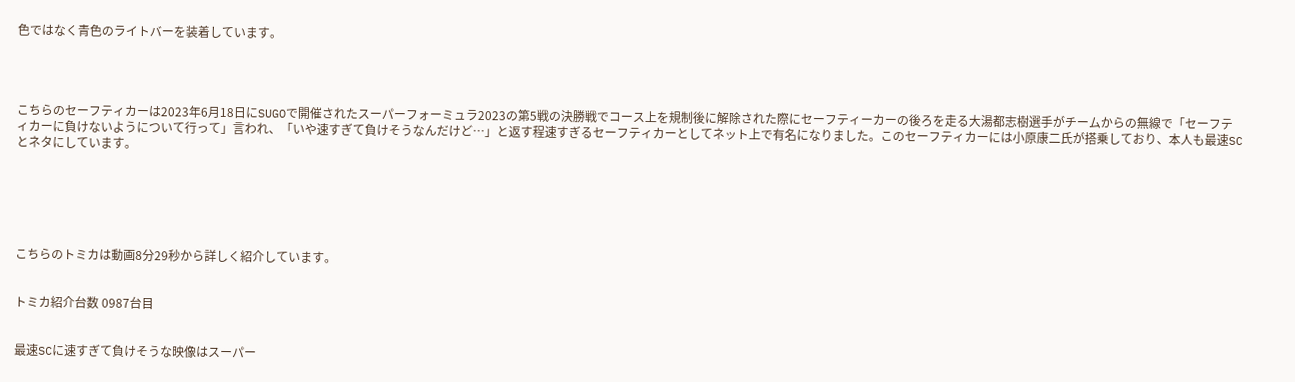色ではなく青色のライトバーを装着しています。




こちらのセーフティカーは2023年6月18日にSUGOで開催されたスーパーフォーミュラ2023の第5戦の決勝戦でコース上を規制後に解除された際にセーフティーカーの後ろを走る大湯都志樹選手がチームからの無線で「セーフティカーに負けないようについて行って」言われ、「いや速すぎて負けそうなんだけど…」と返す程速すぎるセーフティカーとしてネット上で有名になりました。このセーフティカーには小原康二氏が搭乗しており、本人も最速SCとネタにしています。






こちらのトミカは動画8分29秒から詳しく紹介しています。


トミカ紹介台数 0987台目


最速SCに速すぎて負けそうな映像はスーパー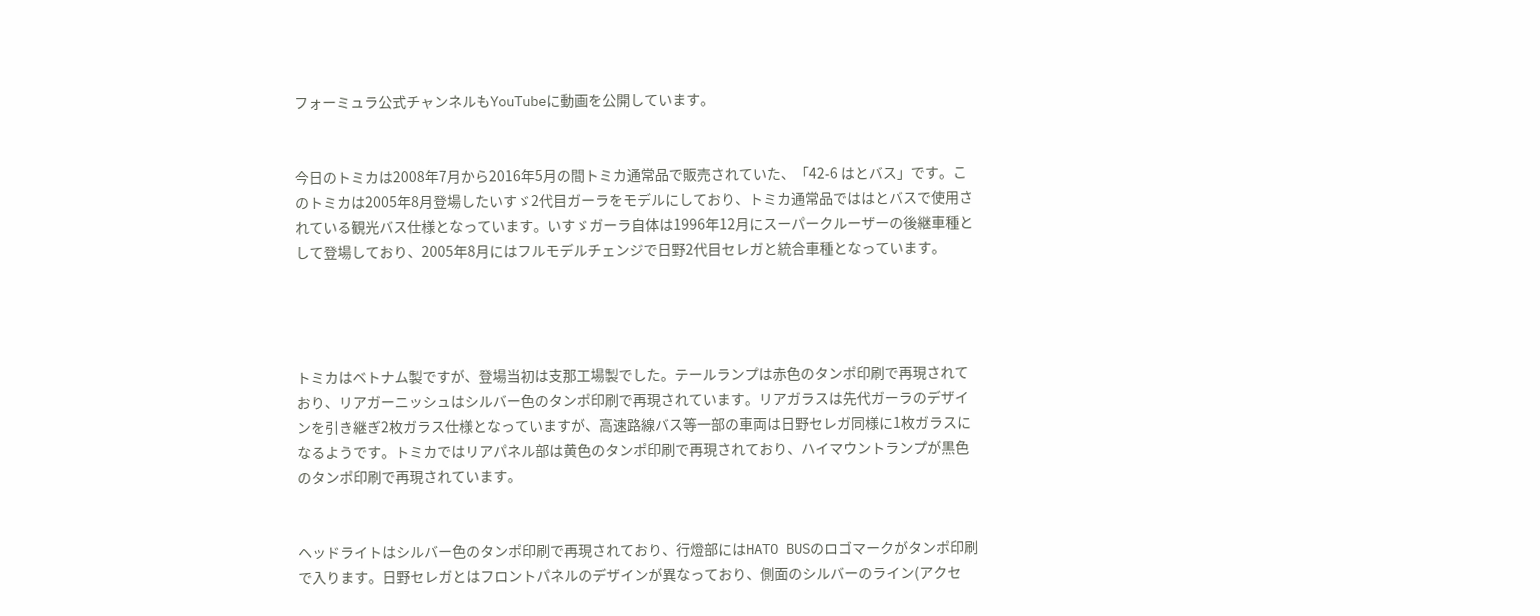フォーミュラ公式チャンネルもYouTubeに動画を公開しています。


今日のトミカは2008年7月から2016年5月の間トミカ通常品で販売されていた、「42-6 はとバス」です。このトミカは2005年8月登場したいすゞ2代目ガーラをモデルにしており、トミカ通常品でははとバスで使用されている観光バス仕様となっています。いすゞガーラ自体は1996年12月にスーパークルーザーの後継車種として登場しており、2005年8月にはフルモデルチェンジで日野2代目セレガと統合車種となっています。




トミカはベトナム製ですが、登場当初は支那工場製でした。テールランプは赤色のタンポ印刷で再現されており、リアガーニッシュはシルバー色のタンポ印刷で再現されています。リアガラスは先代ガーラのデザインを引き継ぎ2枚ガラス仕様となっていますが、高速路線バス等一部の車両は日野セレガ同様に1枚ガラスになるようです。トミカではリアパネル部は黄色のタンポ印刷で再現されており、ハイマウントランプが黒色のタンポ印刷で再現されています。


ヘッドライトはシルバー色のタンポ印刷で再現されており、行燈部にはHATO BUSのロゴマークがタンポ印刷で入ります。日野セレガとはフロントパネルのデザインが異なっており、側面のシルバーのライン(アクセ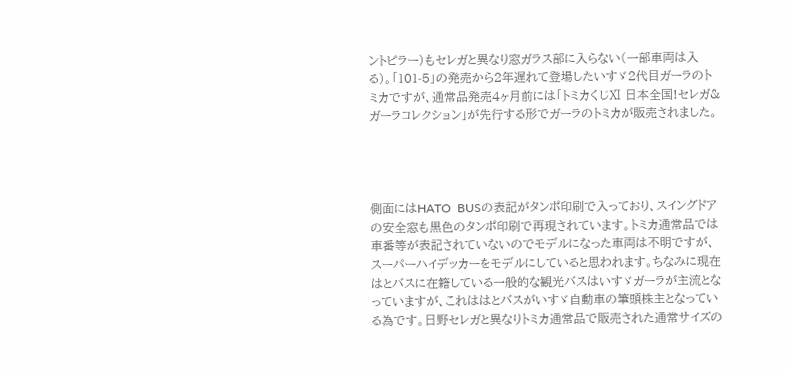ントピラー)もセレガと異なり窓ガラス部に入らない(一部車両は入る)。「101-5」の発売から2年遅れて登場したいすゞ2代目ガーラのトミカですが、通常品発売4ヶ月前には「トミカくじⅪ 日本全国!セレガ&ガーラコレクション」が先行する形でガーラのトミカが販売されました。




側面にはHATO  BUSの表記がタンポ印刷で入っており、スイングドアの安全窓も黒色のタンポ印刷で再現されています。トミカ通常品では車番等が表記されていないのでモデルになった車両は不明ですが、スーパーハイデッカーをモデルにしていると思われます。ちなみに現在はとバスに在籍している一般的な観光バスはいすゞガーラが主流となっていますが、これははとバスがいすゞ自動車の筆頭株主となっている為です。日野セレガと異なりトミカ通常品で販売された通常サイズの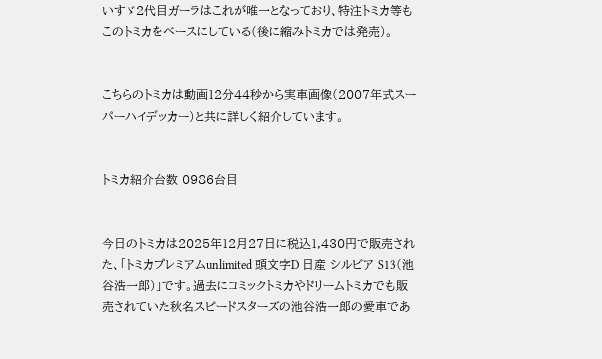いすゞ2代目ガーラはこれが唯一となっており、特注トミカ等もこのトミカをベースにしている(後に縮みトミカでは発売)。


こちらのトミカは動画12分44秒から実車画像(2007年式スーパーハイデッカー)と共に詳しく紹介しています。


トミカ紹介台数 0986台目


今日のトミカは2025年12月27日に税込1,430円で販売された、「トミカプレミアムunlimited 頭文字D 日産 シルビア S13(池谷浩一郎)」です。過去にコミックトミカやドリームトミカでも販売されていた秋名スピードスターズの池谷浩一郎の愛車であ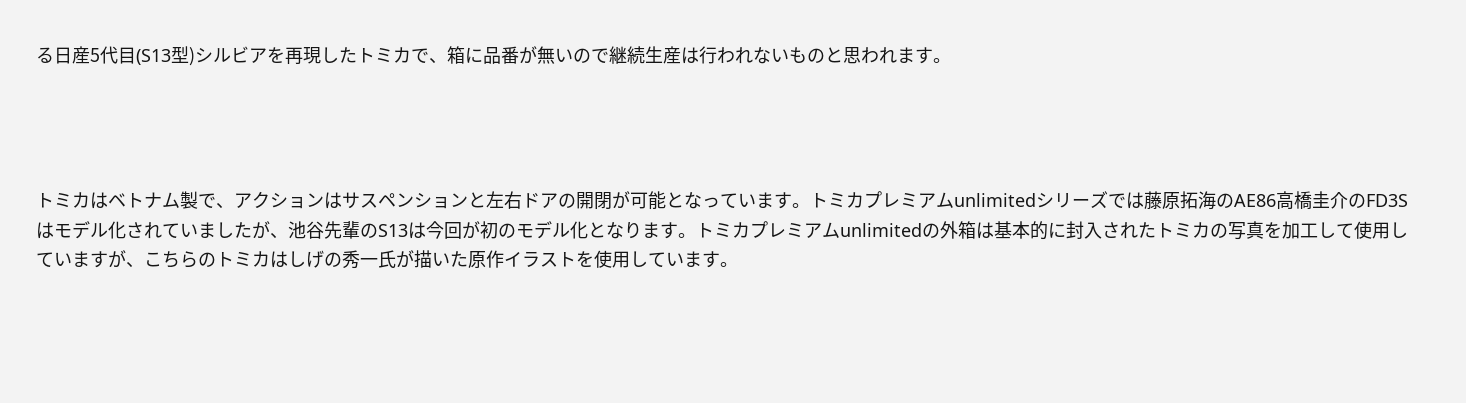る日産5代目(S13型)シルビアを再現したトミカで、箱に品番が無いので継続生産は行われないものと思われます。




トミカはベトナム製で、アクションはサスペンションと左右ドアの開閉が可能となっています。トミカプレミアムunlimitedシリーズでは藤原拓海のAE86高橋圭介のFD3Sはモデル化されていましたが、池谷先輩のS13は今回が初のモデル化となります。トミカプレミアムunlimitedの外箱は基本的に封入されたトミカの写真を加工して使用していますが、こちらのトミカはしげの秀一氏が描いた原作イラストを使用しています。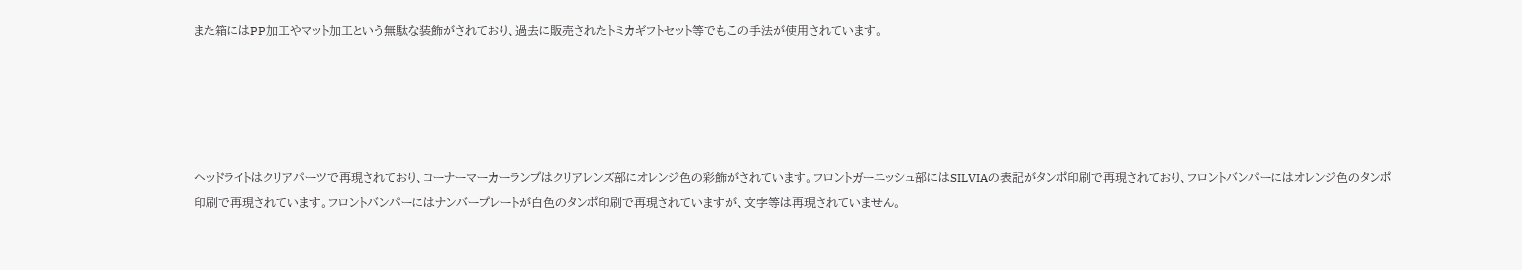また箱にはPP加工やマット加工という無駄な装飾がされており、過去に販売されたトミカギフトセット等でもこの手法が使用されています。





ヘッドライトはクリアパーツで再現されており、コーナーマーカーランプはクリアレンズ部にオレンジ色の彩飾がされています。フロントガーニッシュ部にはSILVIAの表記がタンポ印刷で再現されており、フロントバンパーにはオレンジ色のタンポ印刷で再現されています。フロントバンパーにはナンバープレートが白色のタンポ印刷で再現されていますが、文字等は再現されていません。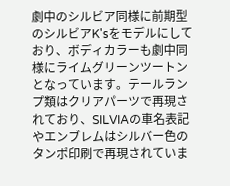劇中のシルビア同様に前期型のシルビアK'sをモデルにしており、ボディカラーも劇中同様にライムグリーンツートンとなっています。テールランプ類はクリアパーツで再現されており、SILVIAの車名表記やエンブレムはシルバー色のタンポ印刷で再現されていま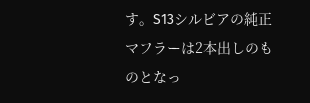す。S13シルビアの純正マフラーは2本出しのものとなっ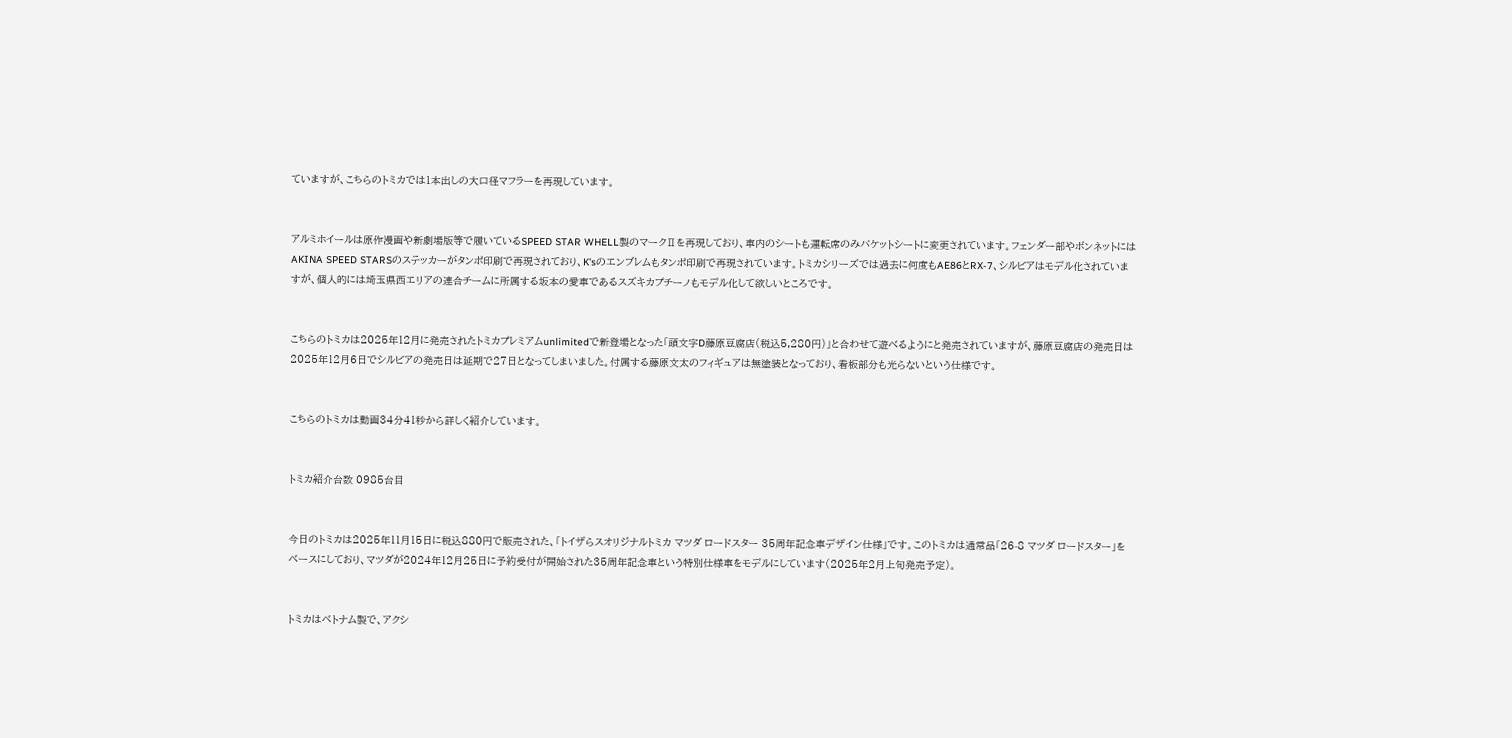ていますが、こちらのトミカでは1本出しの大口径マフラーを再現しています。


アルミホイールは原作漫画や新劇場版等で履いているSPEED STAR WHELL製のマークⅡを再現しており、車内のシートも運転席のみバケットシートに変更されています。フェンダー部やボンネットにはAKINA SPEED STARSのステッカーがタンポ印刷で再現されており、K'sのエンブレムもタンポ印刷で再現されています。トミカシリーズでは過去に何度もAE86とRX-7、シルビアはモデル化されていますが、個人的には埼玉県西エリアの連合チームに所属する坂本の愛車であるスズキカプチーノもモデル化して欲しいところです。


こちらのトミカは2025年12月に発売されたトミカプレミアムunlimitedで新登場となった「頭文字D藤原豆腐店(税込5,280円)」と合わせて遊べるようにと発売されていますが、藤原豆腐店の発売日は2025年12月6日でシルビアの発売日は延期で27日となってしまいました。付属する藤原文太のフィギュアは無塗装となっており、看板部分も光らないという仕様です。


こちらのトミカは動画34分41秒から詳しく紹介しています。


トミカ紹介台数 0985台目


今日のトミカは2025年11月15日に税込880円で販売された、「トイザらスオリジナルトミカ マツダ ロードスター 35周年記念車デザイン仕様」です。このトミカは通常品「26-8 マツダ ロードスター」をベースにしており、マツダが2024年12月25日に予約受付が開始された35周年記念車という特別仕様車をモデルにしています(2025年2月上旬発売予定)。


トミカはベトナム製で、アクシ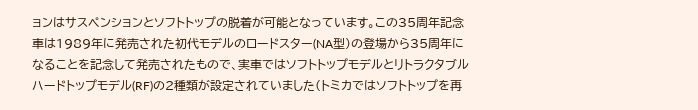ョンはサスペンションとソフトトップの脱着が可能となっています。この35周年記念車は1989年に発売された初代モデルのロードスター(NA型)の登場から35周年になることを記念して発売されたもので、実車ではソフトトップモデルとリトラクタブルハードトップモデル(RF)の2種類が設定されていました(トミカではソフトトップを再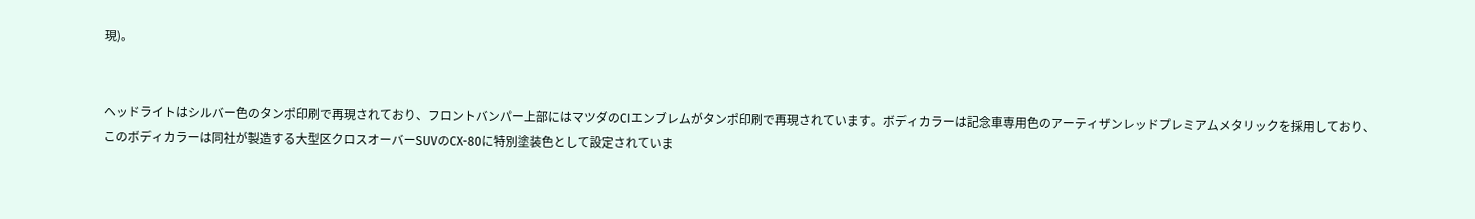現)。


ヘッドライトはシルバー色のタンポ印刷で再現されており、フロントバンパー上部にはマツダのCIエンブレムがタンポ印刷で再現されています。ボディカラーは記念車専用色のアーティザンレッドプレミアムメタリックを採用しており、このボディカラーは同社が製造する大型区クロスオーバーSUVのCX-80に特別塗装色として設定されていま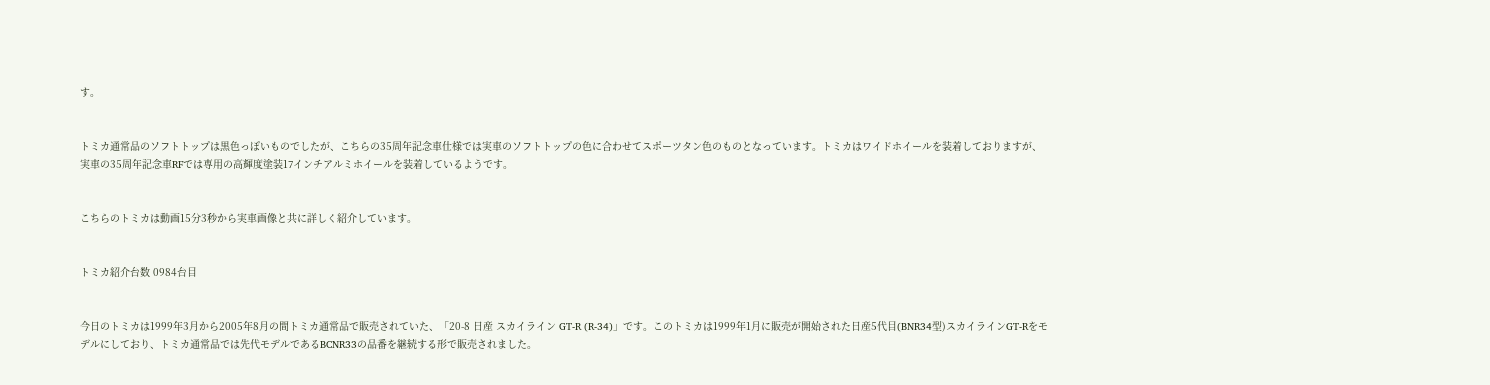す。


トミカ通常品のソフトトップは黒色っぽいものでしたが、こちらの35周年記念車仕様では実車のソフトトップの色に合わせてスポーツタン色のものとなっています。トミカはワイドホイールを装着しておりますが、実車の35周年記念車RFでは専用の高輝度塗装17インチアルミホイールを装着しているようです。


こちらのトミカは動画15分3秒から実車画像と共に詳しく紹介しています。


トミカ紹介台数 0984台目


今日のトミカは1999年3月から2005年8月の間トミカ通常品で販売されていた、「20-8 日産 スカイライン GT-R (R-34)」です。このトミカは1999年1月に販売が開始された日産5代目(BNR34型)スカイラインGT-Rをモデルにしており、トミカ通常品では先代モデルであるBCNR33の品番を継続する形で販売されました。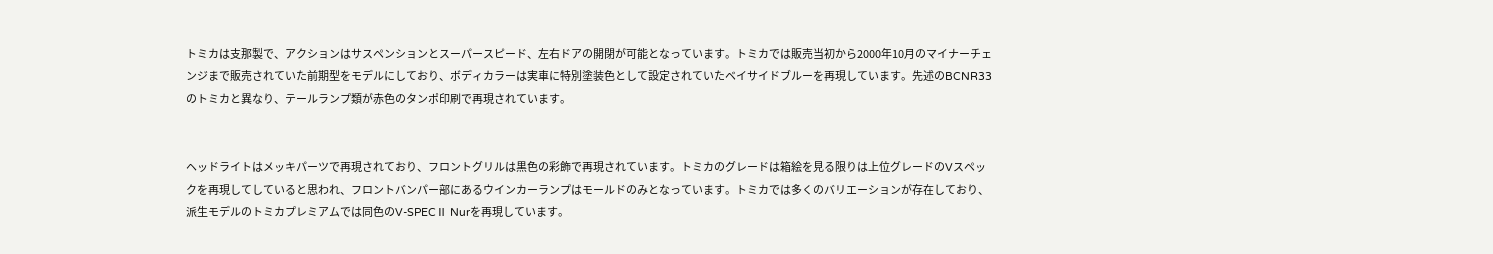トミカは支那製で、アクションはサスペンションとスーパースピード、左右ドアの開閉が可能となっています。トミカでは販売当初から2000年10月のマイナーチェンジまで販売されていた前期型をモデルにしており、ボディカラーは実車に特別塗装色として設定されていたベイサイドブルーを再現しています。先述のBCNR33のトミカと異なり、テールランプ類が赤色のタンポ印刷で再現されています。


ヘッドライトはメッキパーツで再現されており、フロントグリルは黒色の彩飾で再現されています。トミカのグレードは箱絵を見る限りは上位グレードのVスペックを再現してしていると思われ、フロントバンパー部にあるウインカーランプはモールドのみとなっています。トミカでは多くのバリエーションが存在しており、派生モデルのトミカプレミアムでは同色のV-SPECⅡ Nurを再現しています。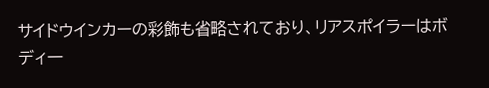サイドウインカーの彩飾も省略されており、リアスポイラーはボディ一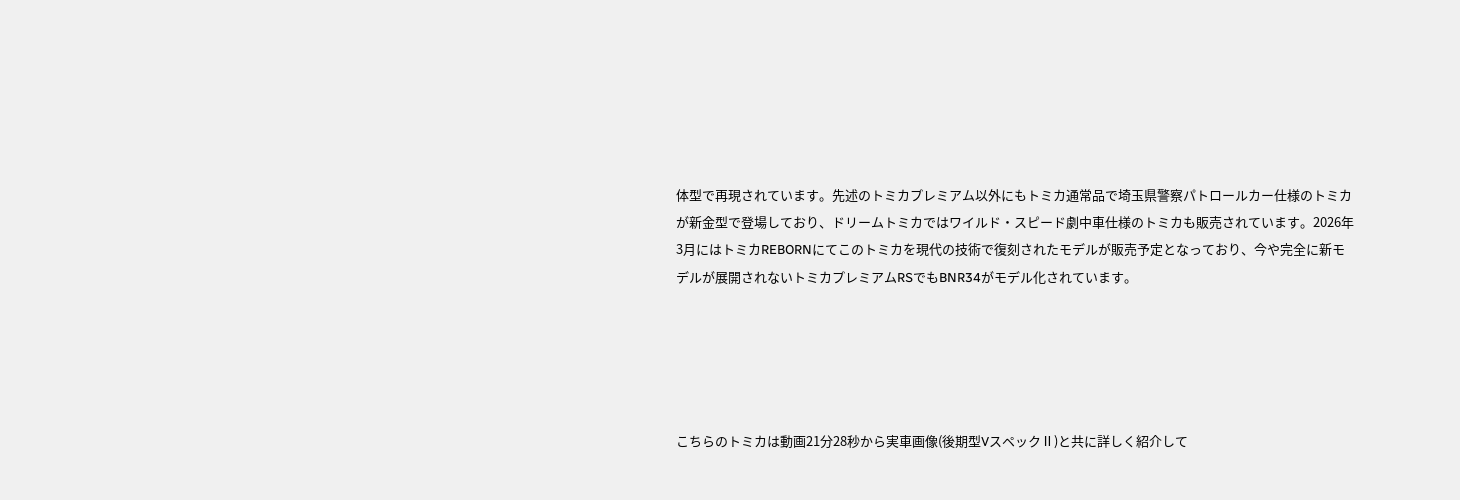体型で再現されています。先述のトミカプレミアム以外にもトミカ通常品で埼玉県警察パトロールカー仕様のトミカが新金型で登場しており、ドリームトミカではワイルド・スピード劇中車仕様のトミカも販売されています。2026年3月にはトミカREBORNにてこのトミカを現代の技術で復刻されたモデルが販売予定となっており、今や完全に新モデルが展開されないトミカプレミアムRSでもBNR34がモデル化されています。





こちらのトミカは動画21分28秒から実車画像(後期型VスペックⅡ)と共に詳しく紹介して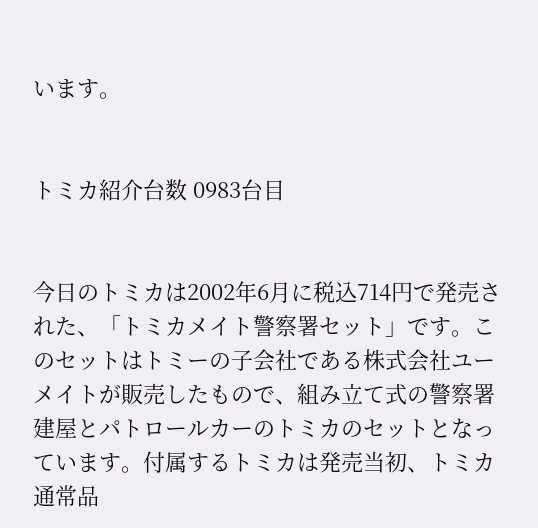います。


トミカ紹介台数 0983台目


今日のトミカは2002年6月に税込714円で発売された、「トミカメイト警察署セット」です。このセットはトミーの子会社である株式会社ユーメイトが販売したもので、組み立て式の警察署建屋とパトロールカーのトミカのセットとなっています。付属するトミカは発売当初、トミカ通常品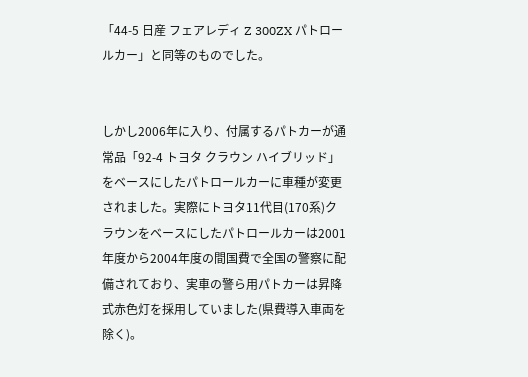「44-5 日産 フェアレディ Z 300ZX パトロールカー」と同等のものでした。


しかし2006年に入り、付属するパトカーが通常品「92-4 トヨタ クラウン ハイブリッド」をベースにしたパトロールカーに車種が変更されました。実際にトヨタ11代目(170系)クラウンをベースにしたパトロールカーは2001年度から2004年度の間国費で全国の警察に配備されており、実車の警ら用パトカーは昇降式赤色灯を採用していました(県費導入車両を除く)。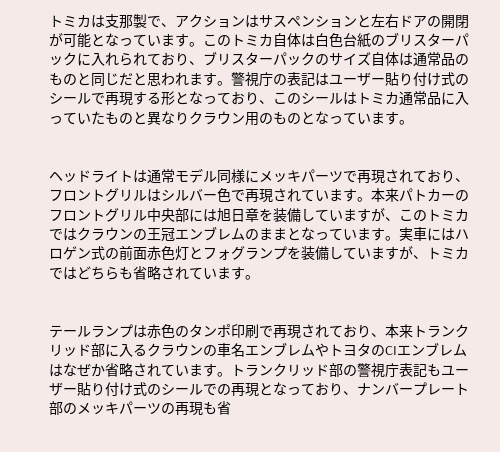トミカは支那製で、アクションはサスペンションと左右ドアの開閉が可能となっています。このトミカ自体は白色台紙のブリスターパックに入れられており、ブリスターパックのサイズ自体は通常品のものと同じだと思われます。警視庁の表記はユーザー貼り付け式のシールで再現する形となっており、このシールはトミカ通常品に入っていたものと異なりクラウン用のものとなっています。


ヘッドライトは通常モデル同様にメッキパーツで再現されており、フロントグリルはシルバー色で再現されています。本来パトカーのフロントグリル中央部には旭日章を装備していますが、このトミカではクラウンの王冠エンブレムのままとなっています。実車にはハロゲン式の前面赤色灯とフォグランプを装備していますが、トミカではどちらも省略されています。


テールランプは赤色のタンポ印刷で再現されており、本来トランクリッド部に入るクラウンの車名エンブレムやトヨタのCIエンブレムはなぜか省略されています。トランクリッド部の警視庁表記もユーザー貼り付け式のシールでの再現となっており、ナンバープレート部のメッキパーツの再現も省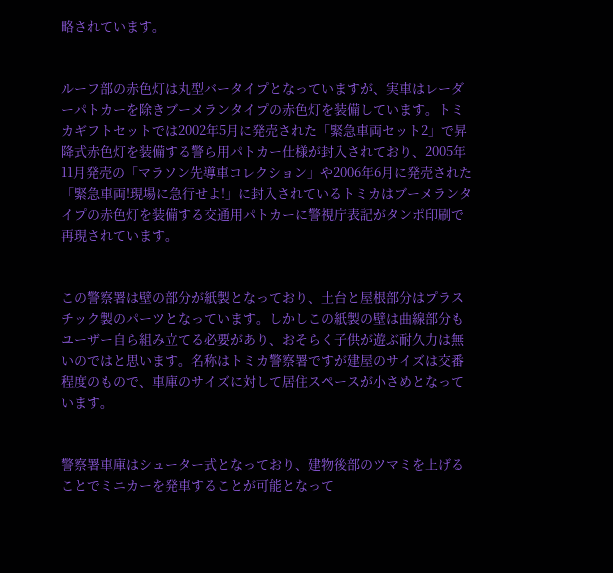略されています。


ルーフ部の赤色灯は丸型バータイプとなっていますが、実車はレーダーパトカーを除きブーメランタイプの赤色灯を装備しています。トミカギフトセットでは2002年5月に発売された「緊急車両セット2」で昇降式赤色灯を装備する警ら用パトカー仕様が封入されており、2005年11月発売の「マラソン先導車コレクション」や2006年6月に発売された「緊急車両!現場に急行せよ!」に封入されているトミカはブーメランタイプの赤色灯を装備する交通用パトカーに警視庁表記がタンポ印刷で再現されています。


この警察署は壁の部分が紙製となっており、土台と屋根部分はプラスチック製のパーツとなっています。しかしこの紙製の壁は曲線部分もユーザー自ら組み立てる必要があり、おそらく子供が遊ぶ耐久力は無いのではと思います。名称はトミカ警察署ですが建屋のサイズは交番程度のもので、車庫のサイズに対して居住スペースが小さめとなっています。


警察署車庫はシューター式となっており、建物後部のツマミを上げることでミニカーを発車することが可能となって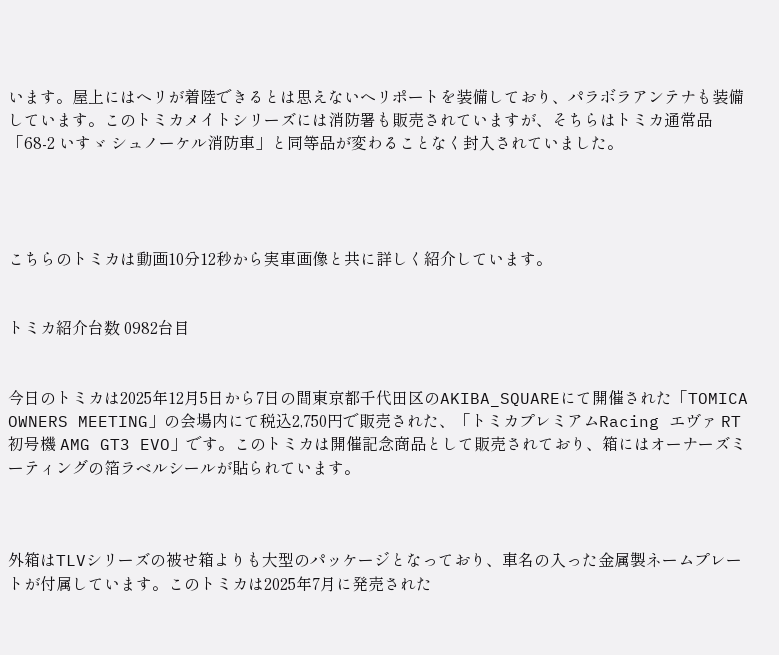います。屋上にはヘリが着陸できるとは思えないヘリポートを装備しており、パラボラアンテナも装備しています。このトミカメイトシリーズには消防署も販売されていますが、そちらはトミカ通常品「68-2 いすゞ シュノーケル消防車」と同等品が変わることなく封入されていました。




こちらのトミカは動画10分12秒から実車画像と共に詳しく紹介しています。


トミカ紹介台数 0982台目


今日のトミカは2025年12月5日から7日の間東京都千代田区のAKIBA_SQUAREにて開催された「TOMICA OWNERS MEETING」の会場内にて税込2,750円で販売された、「トミカプレミアムRacing エヴァ RT 初号機 AMG GT3 EVO」です。このトミカは開催記念商品として販売されており、箱にはオーナーズミーティングの箔ラベルシールが貼られています。



外箱はTLVシリーズの被せ箱よりも大型のパッケージとなっており、車名の入った金属製ネームプレートが付属しています。このトミカは2025年7月に発売された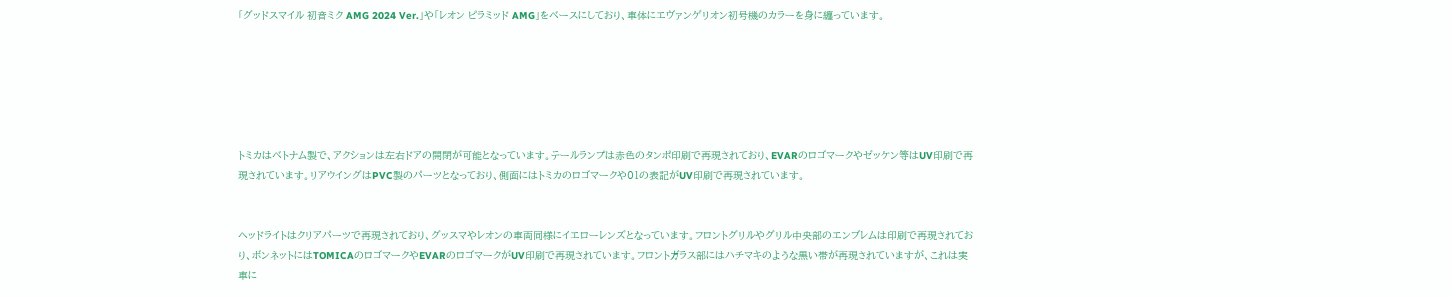「グッドスマイル 初音ミク AMG 2024 Ver.」や「レオン ピラミッド AMG」をベースにしており、車体にエヴァンゲリオン初号機のカラーを身に纏っています。






トミカはベトナム製で、アクションは左右ドアの開閉が可能となっています。テールランプは赤色のタンポ印刷で再現されており、EVARのロゴマークやゼッケン等はUV印刷で再現されています。リアウイングはPVC製のパーツとなっており、側面にはトミカのロゴマークや01の表記がUV印刷で再現されています。


ヘッドライトはクリアパーツで再現されており、グッスマやレオンの車両同様にイエローレンズとなっています。フロントグリルやグリル中央部のエンブレムは印刷で再現されており、ボンネットにはTOMICAのロゴマークやEVARのロゴマークがUV印刷で再現されています。フロントガラス部にはハチマキのような黒い帯が再現されていますが、これは実車に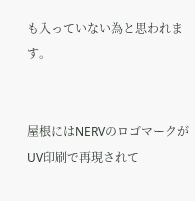も入っていない為と思われます。


屋根にはNERVのロゴマークがUV印刷で再現されて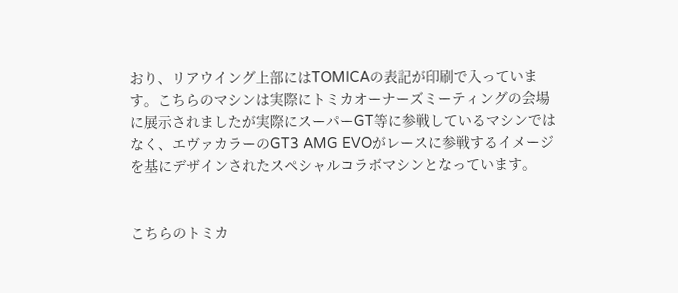おり、リアウイング上部にはTOMICAの表記が印刷で入っています。こちらのマシンは実際にトミカオーナーズミーティングの会場に展示されましたが実際にスーパーGT等に参戦しているマシンではなく、エヴァカラーのGT3 AMG EVOがレースに参戦するイメージを基にデザインされたスペシャルコラボマシンとなっています。


こちらのトミカ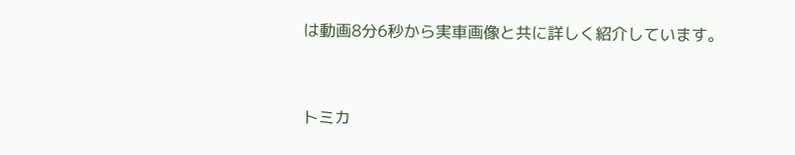は動画8分6秒から実車画像と共に詳しく紹介しています。


トミカ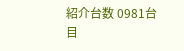紹介台数 0981台目